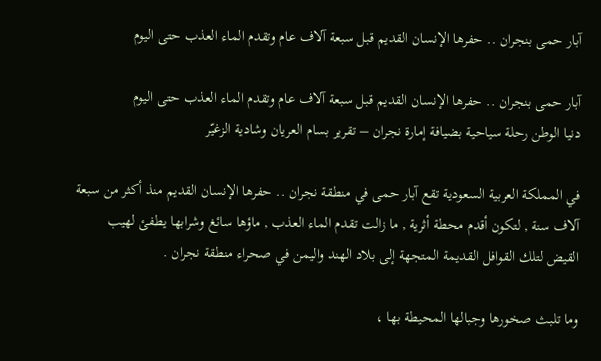آبار حمى بنجران .. حفرها الإنسان القديم قبل سبعة آلاف عام وتقدم الماء العذب حتى اليوم

آبار حمى بنجران .. حفرها الإنسان القديم قبل سبعة آلاف عام وتقدم الماء العذب حتى اليوم
دنيا الوطن رحلة سياحية بضيافة إمارة نجران – تقرير بسام العريان وشادية الزغيّر

في المملكة العربية السعودية تقع آبار حمى في منطقة نجران .. حفرها الإنسان القديم منذ أكثر من سبعة آلاف سنة , لتكون أقدم محطة أثرية , ما زالت تقدم الماء العذب , ماؤها سائغ وشرابها يطفئ لهيب القيض لتلك القوافل القديمة المتجهة إلى بلاد الهند واليمن في صحراء منطقة نجران .

وما تلبث صخورها وجبالها المحيطة بها ،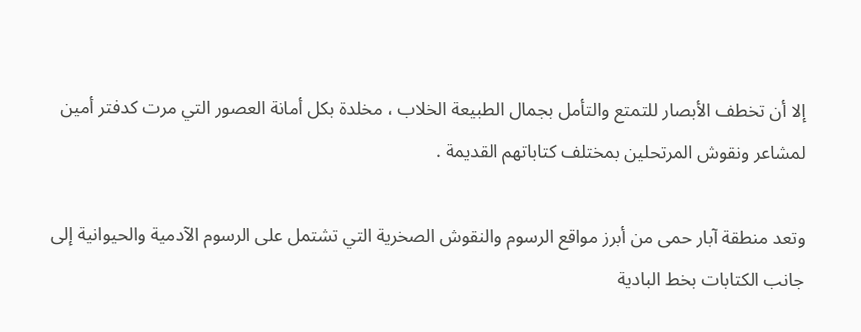إلا أن تخطف الأبصار للتمتع والتأمل بجمال الطبيعة الخلاب ، مخلدة بكل أمانة العصور التي مرت كدفتر أمين لمشاعر ونقوش المرتحلين بمختلف كتاباتهم القديمة .

وتعد منطقة آبار حمى من أبرز مواقع الرسوم والنقوش الصخرية التي تشتمل على الرسوم الآدمية والحيوانية إلى جانب الكتابات بخط البادية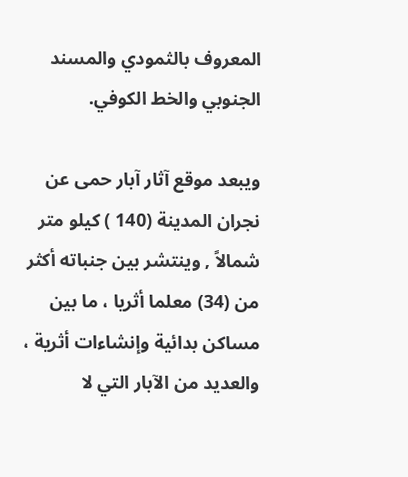المعروف بالثمودي والمسند الجنوبي والخط الكوفي.

ويبعد موقع آثار آبار حمى عن نجران المدينة (140 ) كيلو متر شمالاً , وينتشر بين جنباته أكثر من (34) معلما أثريا ، ما بين مساكن بدائية وإنشاءات أثرية ، والعديد من الآبار التي لا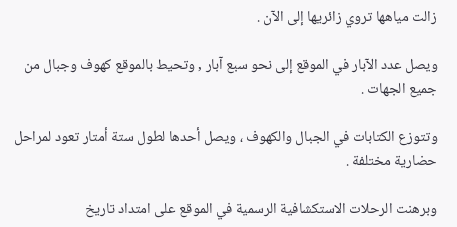زالت مياهها تروي زائريها إلى الآن .

ويصل عدد الآبار في الموقع إلى نحو سبع آبار , وتحيط بالموقع كهوف وجبال من جميع الجهات .

وتتوزع الكتابات في الجبال والكهوف ، ويصل أحدها لطول ستة أمتار تعود لمراحل حضارية مختلفة .

وبرهنت الرحلات الاستكشافية الرسمية في الموقع على امتداد تاريخ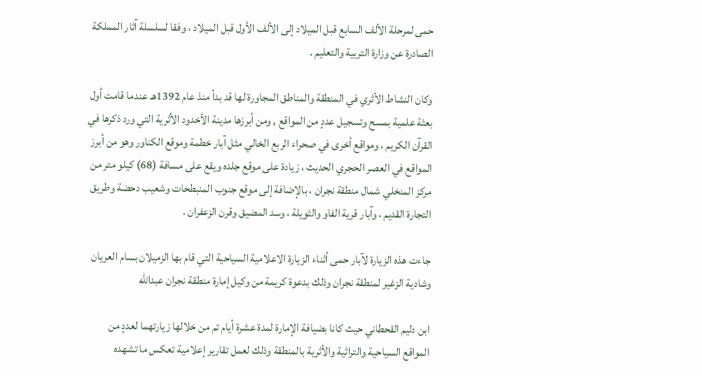حمى لمرحلة الألف السابع قبل الميلاد إلى الألف الأول قبل الميلاد ، وفقا لسلسلة آثار المملكة الصادرة عن وزارة التربية والتعليم .

وكان النشاط الأثري في المنطقة والمناطق المجاورة لها قد بدأ منذ عام 1392هـ عندما قامت أول بعثة علمية بمسح وتسجيل عددٍ من المواقع , ومن أبرزها مدينة الأخدود الأثرية التي ورد ذكرها في القرآن الكريم ، ومواقع أخرى في صحراء الربع الخالي مثل آبار خطمة وموقع الكناور وهو من أبرز المواقع في العصر الحجري الحديث ، زيادة على موقع جلده ويقع على مسافة (68) كيلو متر من مركز المنخلي شمال منطقة نجران ، بالإضافة إلى موقع جنوب المنبطحات وشعيب دحضة وطريق التجارة القديم ، وآبار قرية الفاو والثويلة ، وسد المضيق وقرن الزعفران .

جاءت هذه الزيارة لآبار حمى أثناء الزيارة الاعلامية السياحية التي قام بها الزميلان بسام العريان وشادية الزغير لمنطقة نجران وذلك بدعوة كريمة من وكيل إمارة منطقة نجران عبدالله

ابن دليم القحطاني حيث كانا بضيافة الإمارة لمدة عشرة أيام تم من خلالها زيارتهما لعددٍ من المواقع السياحية والتراثية والأثرية بالمنطقة وذلك لعمل تقارير إعلامية تعكس ما تشهده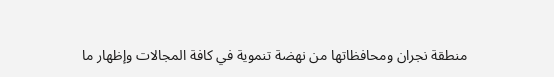منطقة نجران ومحافظاتها من نهضة تنموية في كافة المجالات وإظهار ما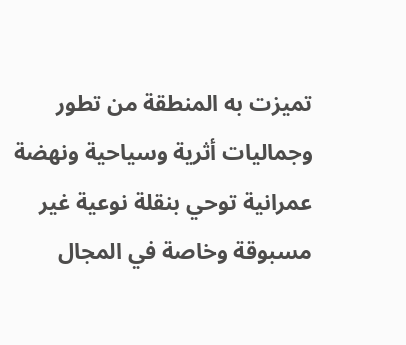تميزت به المنطقة من تطور وجماليات أثرية وسياحية ونهضة عمرانية توحي بنقلة نوعية غير مسبوقة وخاصة في المجال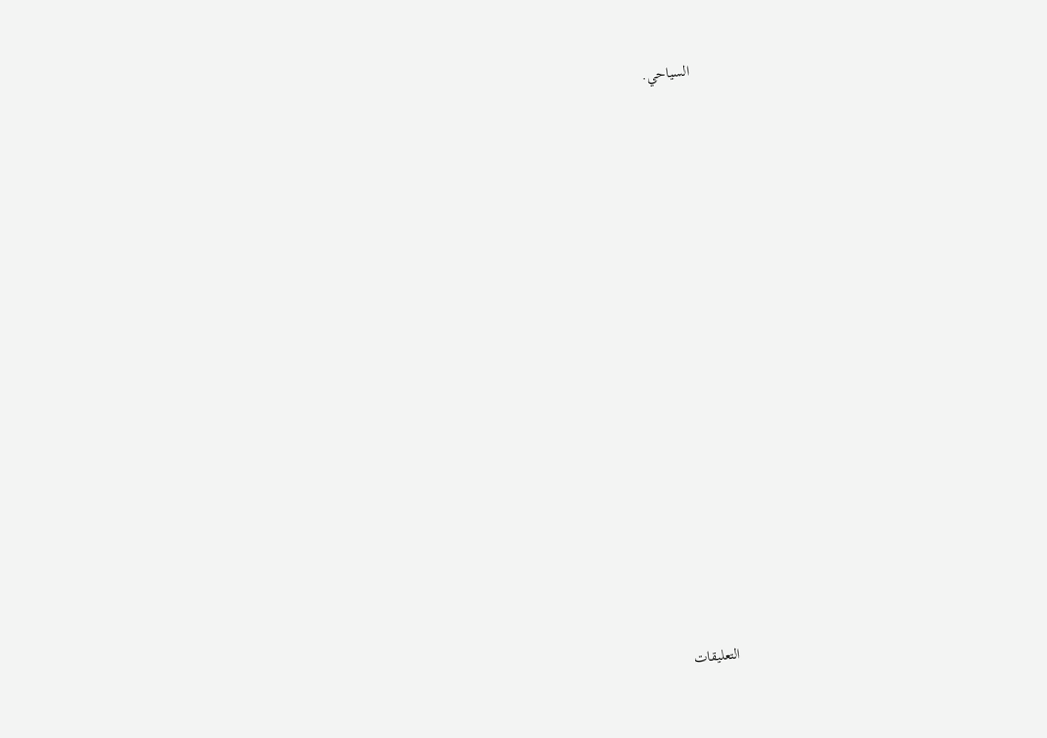السياحي.





















التعليقات